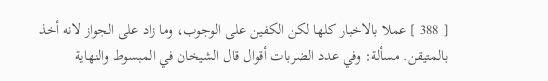[ 388 ] عملا بالاخبار كلها لكن الكفين على الوجوب، وما زاد على الجواز لانه أخذ بالمتيقن. مسألة: وفي عدد الضربات أقوال قال الشيخان في المبسوط والنهاية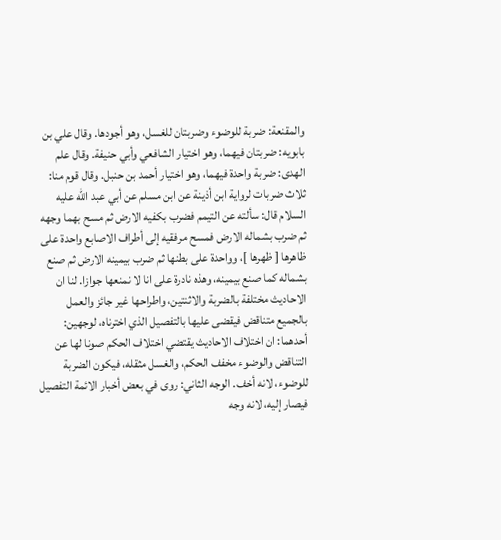والمقنعة: ضربة للوضوء وضربتان للغسل، وهو أجودها. وقال علي بن بابويه: ضربتان فيهما، وهو اختيار الشافعي وأبي حنيفة. وقال علم الهدى: ضربة واحدة فيهما، وهو اختيار أحمد بن حنبل. وقال قوم منا: ثلاث ضربات لرواية ابن أذينة عن ابن مسلم عن أبي عبد الله عليه السلام قال: سألته عن التيمم فضرب بكفيه الارض ثم مسح بهما وجهه ثم ضرب بشماله الارض فمسح مرفقيه إلى أطراف الاصابع واحدة على ظاهرها [ ظهرها ]، وواحدة على بطنها ثم ضرب بيمينه الارض ثم صنع بشماله كما صنع بيمينه، وهذه نادرة على انا لا نمنعها جوازا. لنا ان الاحاديث مختلفة بالضربة والاثنتين، واطراحها غير جائز والعمل بالجميع متناقض فيقضى عليها بالتفصيل الذي اخترناه، لوجهين: أحدهما: ان اختلاف الاحاديث يقتضي اختلاف الحكم صونا لها عن التناقض والوضوء مخفف الحكم، والغسل مثقله، فيكون الضربة للوضوء، لانه أخف. الوجه الثاني: روى في بعض أخبار الائمة التفصيل فيصار إليه، لانه وجه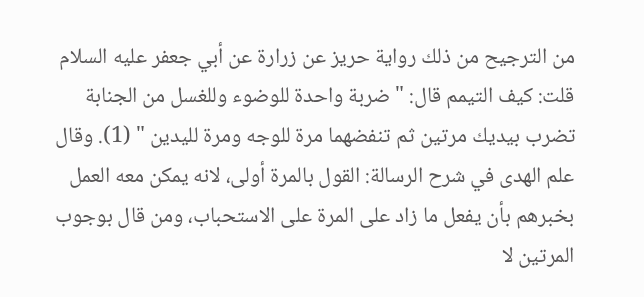من الترجيح من ذلك رواية حريز عن زرارة عن أبي جعفر عليه السلام قلت: كيف التيمم قال: " ضربة واحدة للوضوء وللغسل من الجنابة تضرب بيديك مرتين ثم تنفضهما مرة للوجه ومرة لليدين " (1). وقال علم الهدى في شرح الرسالة: القول بالمرة أولى، لانه يمكن معه العمل بخبرهم بأن يفعل ما زاد على المرة على الاستحباب، ومن قال بوجوب المرتين لا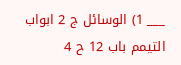___ 1) الوسائل ج 2 ابواب التيمم باب 12 ح 4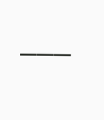___